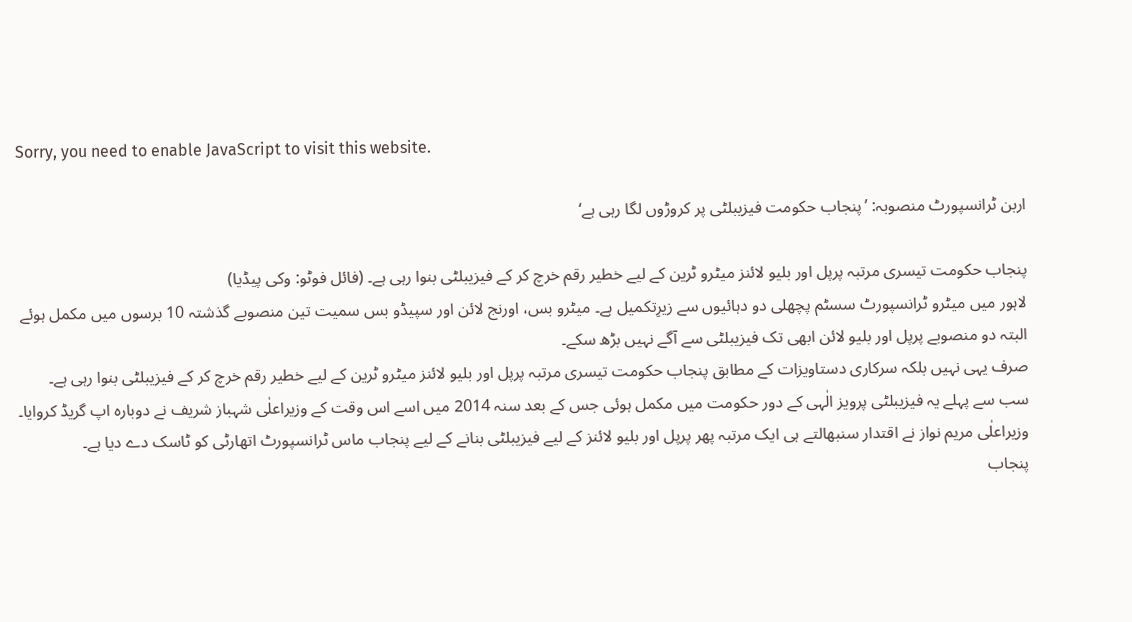Sorry, you need to enable JavaScript to visit this website.

اربن ٹرانسپورٹ منصوبہ: ’پنجاب حکومت فیزیبلٹی پر کروڑوں لگا رہی ہے‘

پنجاب حکومت تیسری مرتبہ پرپل اور بلیو لائنز میٹرو ٹرین کے لیے خطیر رقم خرچ کر کے فیزیبلٹی بنوا رہی ہے۔ (فائل فوٹو: وکی پیڈیا)
لاہور میں میٹرو ٹرانسپورٹ سسٹم پچھلی دو دہائیوں سے زیرِتکمیل ہے۔ میٹرو بس، اورنج لائن اور سپیڈو بس سمیت تین منصوبے گذشتہ 10 برسوں میں مکمل ہوئے البتہ دو منصوبے پرپل اور بلیو لائن ابھی تک فیزیبلٹی سے آگے نہیں بڑھ سکے۔
صرف یہی نہیں بلکہ سرکاری دستاویزات کے مطابق پنجاب حکومت تیسری مرتبہ پرپل اور بلیو لائنز میٹرو ٹرین کے لیے خطیر رقم خرچ کر کے فیزیبلٹی بنوا رہی ہے۔
سب سے پہلے یہ فیزیبلٹی پرویز الٰہی کے دور حکومت میں مکمل ہوئی جس کے بعد سنہ 2014 میں اسے اس وقت کے وزیراعلٰی شہباز شریف نے دوبارہ اپ گریڈ کروایا۔
وزیراعلٰی مریم نواز نے اقتدار سنبھالتے ہی ایک مرتبہ پھر پرپل اور بلیو لائنز کے لیے فیزیبلٹی بنانے کے لیے پنجاب ماس ٹرانسپورٹ اتھارٹی کو ٹاسک دے دیا ہے۔
پنجاب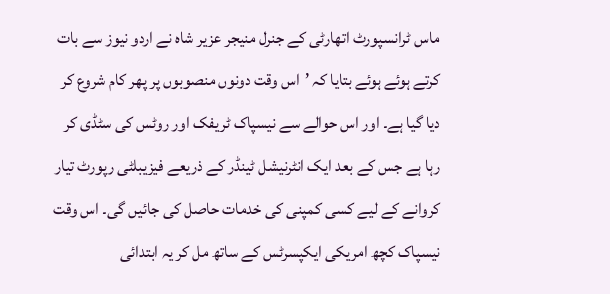ماس ٹرانسپورٹ اتھارٹی کے جنرل منیجر عزیر شاہ نے اردو نیوز سے بات کرتے ہوئے ہوئے بتایا کہ ’اس وقت دونوں منصوبوں پر پھر کام شروع کر دیا گیا ہے۔ اور اس حوالے سے نیسپاک ٹریفک اور روٹس کی سٹڈی کر رہا ہے جس کے بعد ایک انٹرنیشل ٹینڈر کے ذریعے فیزیبلٹی رپورٹ تیار کروانے کے لیے کسی کمپنی کی خدمات حاصل کی جائیں گی۔ اس وقت نیسپاک کچھ امریکی ایکپسرٹس کے ساتھ مل کر یہ ابتدائی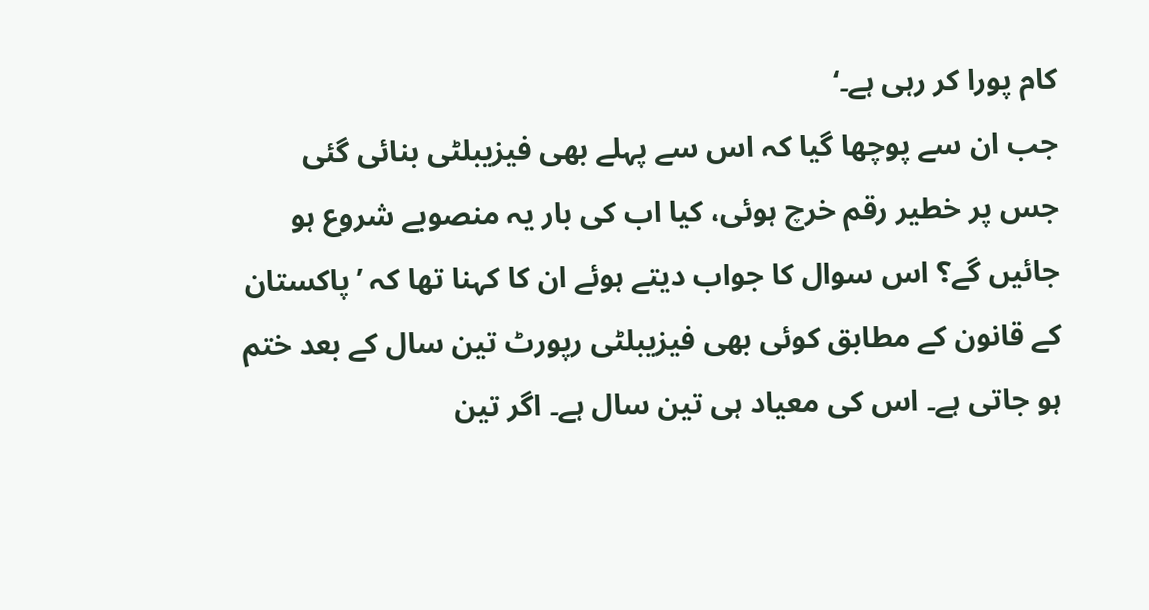کام پورا کر رہی ہے۔‘
جب ان سے پوچھا گیا کہ اس سے پہلے بھی فیزیبلٹی بنائی گئی جس پر خطیر رقم خرچ ہوئی، کیا اب کی بار یہ منصوبے شروع ہو جائیں گے؟ اس سوال کا جواب دیتے ہوئے ان کا کہنا تھا کہ ’پاکستان کے قانون کے مطابق کوئی بھی فیزیبلٹی رپورٹ تین سال کے بعد ختم ہو جاتی ہے۔ اس کی معیاد ہی تین سال ہے۔ اگر تین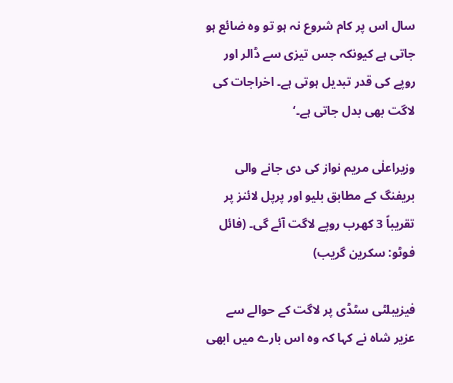سال اس پر کام شروع نہ ہو تو وہ ضائع ہو جاتی ہے کیونکہ جس تیزی سے ڈالر اور روپے کی قدر تبدیل ہوتی ہے۔ اخراجات کی لاگت بھی بدل جاتی ہے۔‘

وزیراعلٰی مریم نواز کی دی جانے والی بریفنگ کے مطابق بلیو اور پرپل لائنز پر تقریباً 3 کھرب روپے لاگت آئے گی۔ (فائل فوٹو: سکرین گریب)

فیزیبلٹی سٹڈی پر لاگت کے حوالے سے عزیر شاہ نے کہا کہ وہ اس بارے میں ابھی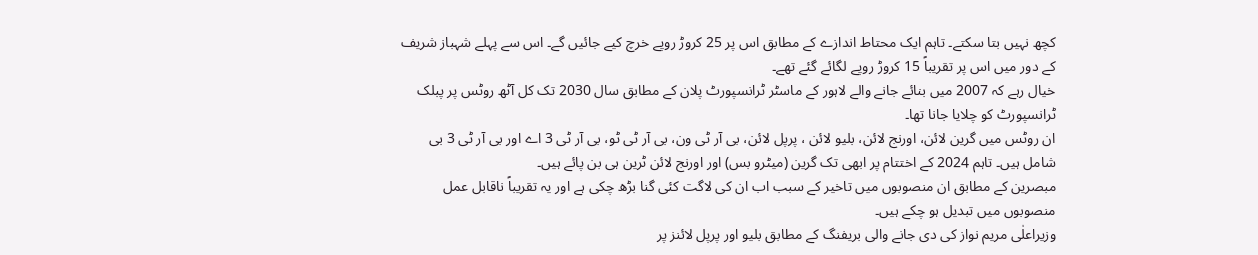کچھ نہیں بتا سکتے۔ تاہم ایک محتاط اندازے کے مطابق اس پر 25 کروڑ روپے خرچ کیے جائیں گے۔ اس سے پہلے شہباز شریف کے دور میں اس پر تقریباً 15 کروڑ روپے لگائے گئے تھے۔
خیال رہے کہ 2007 میں بنائے جانے والے لاہور کے ماسٹر ٹرانسپورٹ پلان کے مطابق سال 2030 تک کل آٹھ روٹس پر پبلک ٹرانسپورٹ کو چلایا جانا تھا۔
ان روٹس میں گرین لائن، اورنج لائن، بلیو لائن ، پرپل لائن، بی آر ٹی ون، بی آر ٹی ٹو، بی آر ٹی 3 اے اور بی آر ٹی 3 بی شامل ہیں۔ تاہم 2024 کے اختتام پر ابھی تک گرین (میٹرو بس) اور اورنج لائن ٹرین ہی بن پائے ہیں۔
مبصرین کے مطابق ان منصوبوں میں تاخیر کے سبب اب ان کی لاگت کئی گنا بڑھ چکی ہے اور یہ تقریباً ناقابل عمل منصوبوں میں تبدیل ہو چکے ہیں۔
وزیراعلٰی مریم نواز کی دی جانے والی بریفنگ کے مطابق بلیو اور پرپل لائنز پر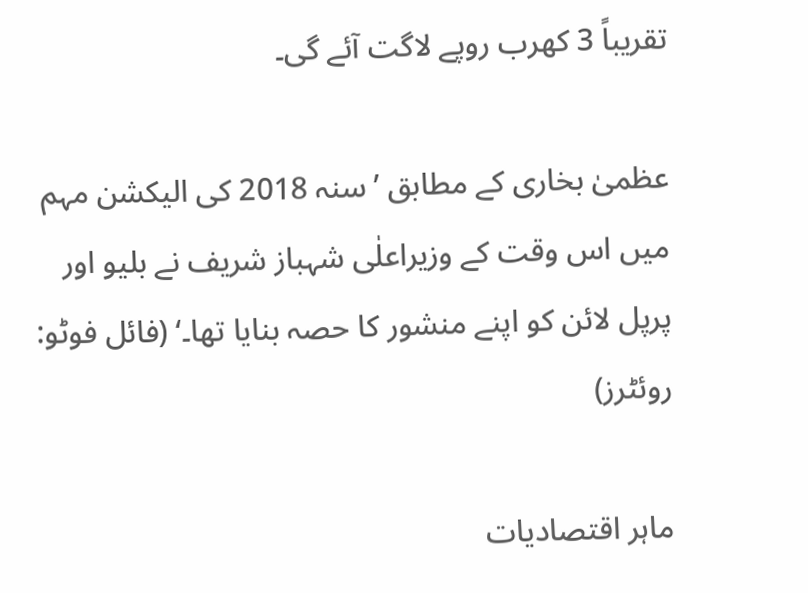تقریباً 3 کھرب روپے لاگت آئے گی۔

عظمیٰ بخاری کے مطابق ’سنہ 2018 کی الیکشن مہم میں اس وقت کے وزیراعلٰی شہباز شریف نے بلیو اور پرپل لائن کو اپنے منشور کا حصہ بنایا تھا۔‘ (فائل فوٹو: روئٹرز)

ماہر اقتصادیات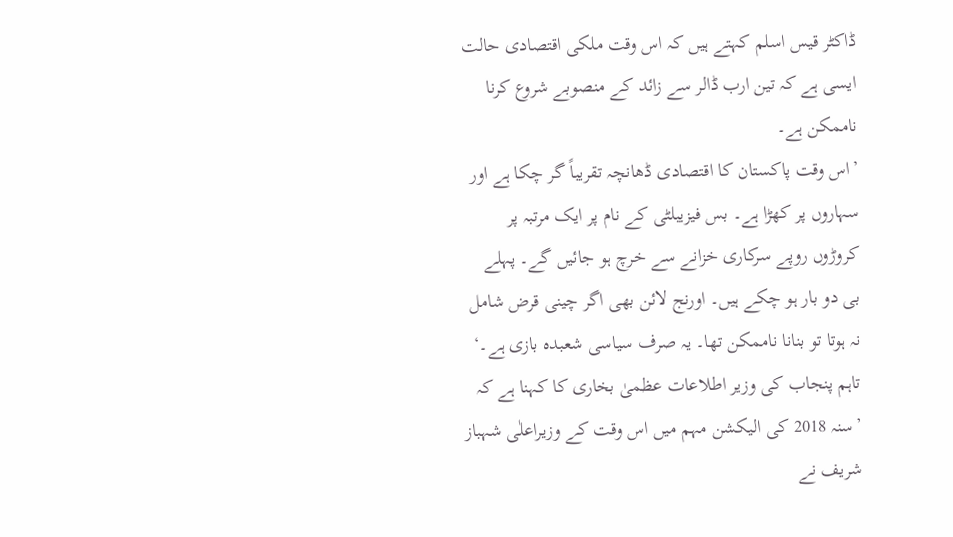ڈاکٹر قیس اسلم کہتے ہیں کہ اس وقت ملکی اقتصادی حالت ایسی ہے کہ تین ارب ڈالر سے زائد کے منصوبے شروع کرنا ناممکن ہے۔
’اس وقت پاکستان کا اقتصادی ڈھانچہ تقریباً گر چکا ہے اور سہاروں پر کھڑا ہے۔ بس فیزیبلٹی کے نام پر ایک مرتبہ پر کروڑوں روپے سرکاری خزانے سے خرچ ہو جائیں گے۔ پہلے بی دو بار ہو چکے ہیں۔ اورنج لائن بھی اگر چینی قرض شامل نہ ہوتا تو بنانا ناممکن تھا۔ یہ صرف سیاسی شعبدہ بازی ہے۔‘
تاہم پنجاب کی وزیر اطلاعات عظمیٰ بخاری کا کہنا ہے کہ ’سنہ 2018 کی الیکشن مہم میں اس وقت کے وزیراعلٰی شہباز شریف نے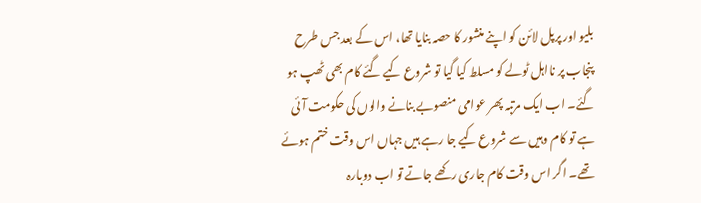بلیو اور پرپل لائن کو اپنے منشور کا حصہ بنایا تھا، اس کے بعد جس طرح پنجاب پر نااہل ٹولے کو مسلط کیا گیا تو شروع کیے گئے کام بھی ٹھپ ہو گئے۔ اب ایک مرتبہ پھر عوامی منصوبے بنانے والوں کی حکومت آئی ہے تو کام وہیں سے شروع کیے جا رہے ہیں جہاں اس وقت ختم ہوئے تھے۔ اگر اس وقت کام جاری رکھے جاتے تو اب دوبارہ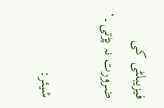فیزیبلٹی کی ضرورت نہ پڑتی۔‘

شیئر: